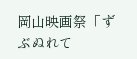岡山映画祭「ずぶぬれて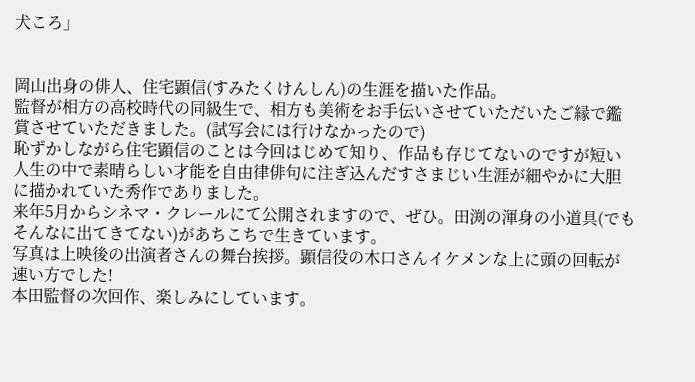犬ころ」


岡山出身の俳人、住宅顕信(すみたくけんしん)の生涯を描いた作品。
監督が相方の高校時代の同級生で、相方も美術をお手伝いさせていただいたご縁で鑑賞させていただきました。(試写会には行けなかったので)
恥ずかしながら住宅顕信のことは今回はじめて知り、作品も存じてないのですが短い人生の中で素晴らしい才能を自由律俳句に注ぎ込んだすさまじい生涯が細やかに大胆に描かれていた秀作でありました。
来年5月からシネマ・クレールにて公開されますので、ぜひ。田渕の渾身の小道具(でもそんなに出てきてない)があちこちで生きています。
写真は上映後の出演者さんの舞台挨拶。顕信役の木口さんイケメンな上に頭の回転が速い方でした!
本田監督の次回作、楽しみにしています。